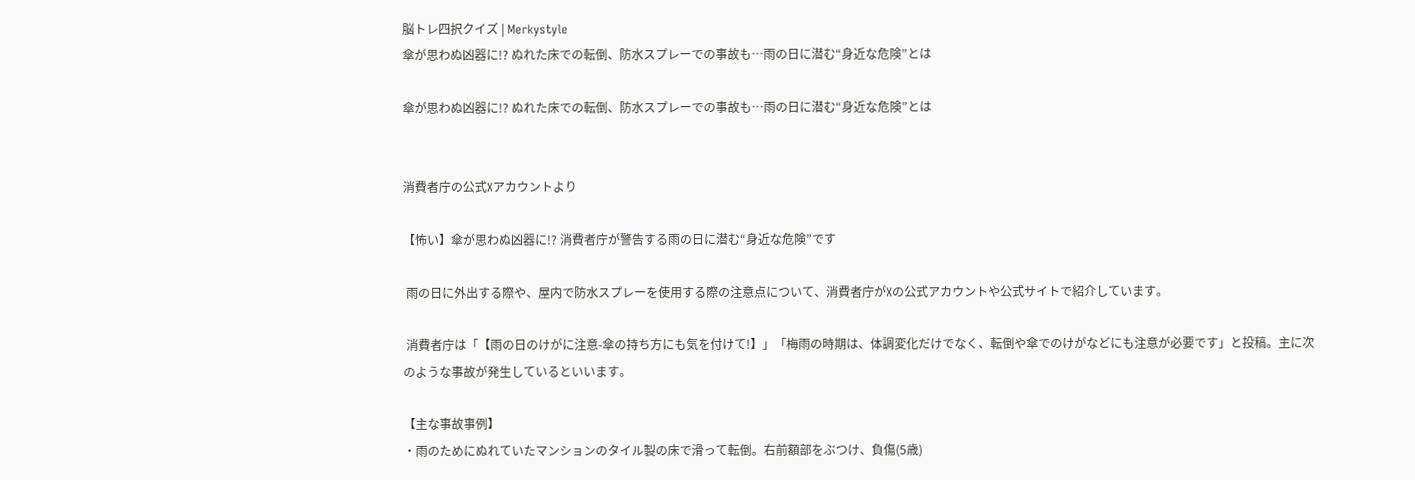脳トレ四択クイズ | Merkystyle
傘が思わぬ凶器に!? ぬれた床での転倒、防水スプレーでの事故も…雨の日に潜む“身近な危険”とは

傘が思わぬ凶器に!? ぬれた床での転倒、防水スプレーでの事故も…雨の日に潜む“身近な危険”とは


消費者庁の公式Xアカウントより

【怖い】傘が思わぬ凶器に!? 消費者庁が警告する雨の日に潜む“身近な危険”です

 雨の日に外出する際や、屋内で防水スプレーを使用する際の注意点について、消費者庁がXの公式アカウントや公式サイトで紹介しています。

 消費者庁は「【雨の日のけがに注意-傘の持ち方にも気を付けて!】」「梅雨の時期は、体調変化だけでなく、転倒や傘でのけがなどにも注意が必要です」と投稿。主に次のような事故が発生しているといいます。

【主な事故事例】
・雨のためにぬれていたマンションのタイル製の床で滑って転倒。右前額部をぶつけ、負傷(5歳)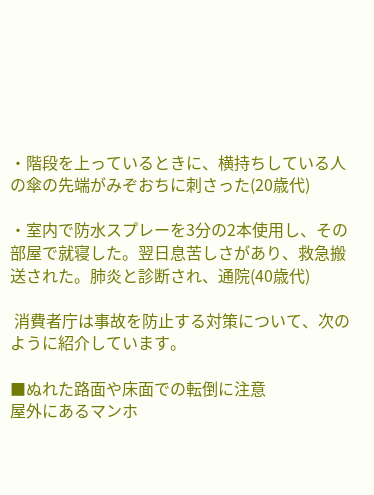・階段を上っているときに、横持ちしている人の傘の先端がみぞおちに刺さった(20歳代)

・室内で防水スプレーを3分の2本使用し、その部屋で就寝した。翌日息苦しさがあり、救急搬送された。肺炎と診断され、通院(40歳代)

 消費者庁は事故を防止する対策について、次のように紹介しています。

■ぬれた路面や床面での転倒に注意
屋外にあるマンホ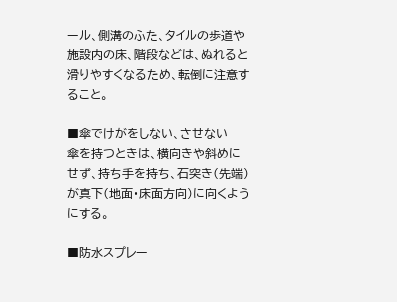ール、側溝のふた、タイルの歩道や施設内の床、階段などは、ぬれると滑りやすくなるため、転倒に注意すること。

■傘でけがをしない、させない
傘を持つときは、横向きや斜めにせず、持ち手を持ち、石突き(先端)が真下(地面・床面方向)に向くようにする。

■防水スプレー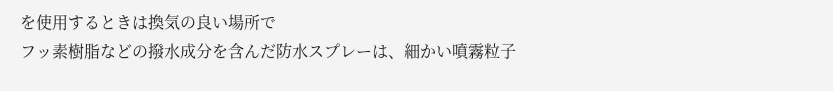を使用するときは換気の良い場所で
フッ素樹脂などの撥水成分を含んだ防水スプレーは、細かい噴霧粒子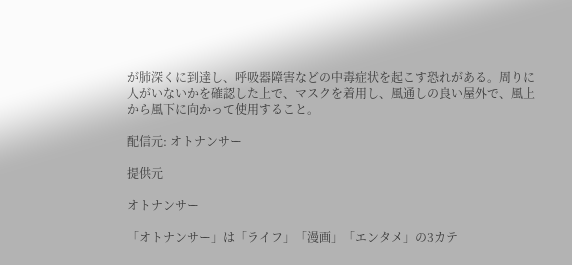が肺深くに到達し、呼吸器障害などの中毒症状を起こす恐れがある。周りに人がいないかを確認した上で、マスクを着用し、風通しの良い屋外で、風上から風下に向かって使用すること。

配信元: オトナンサー

提供元

オトナンサー

「オトナンサー」は「ライフ」「漫画」「エンタメ」の3カテ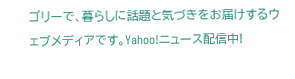ゴリーで、暮らしに話題と気づきをお届けするウェブメディアです。Yahoo!ニュース配信中!